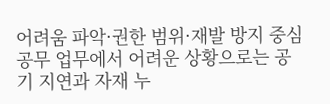어려움 파악·권한 범위·재발 방지 중심
공무 업무에서 어려운 상황으로는 공기 지연과 자재 누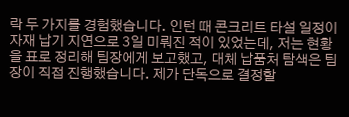락 두 가지를 경험했습니다. 인턴 때 콘크리트 타설 일정이 자재 납기 지연으로 3일 미뤄진 적이 있었는데, 저는 현황을 표로 정리해 팀장에게 보고했고, 대체 납품처 탐색은 팀장이 직접 진행했습니다. 제가 단독으로 결정할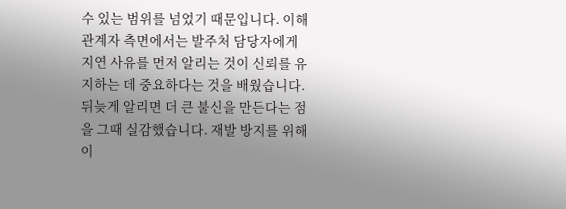수 있는 범위를 넘었기 때문입니다. 이해관계자 측면에서는 발주처 담당자에게 지연 사유를 먼저 알리는 것이 신뢰를 유지하는 데 중요하다는 것을 배웠습니다. 뒤늦게 알리면 더 큰 불신을 만든다는 점을 그때 실감했습니다. 재발 방지를 위해 이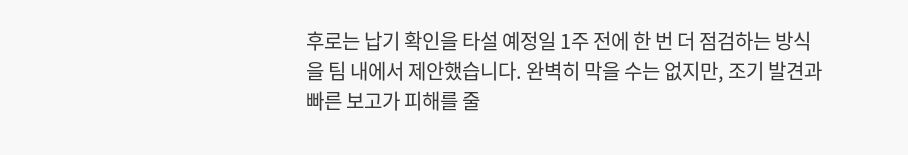후로는 납기 확인을 타설 예정일 1주 전에 한 번 더 점검하는 방식을 팀 내에서 제안했습니다. 완벽히 막을 수는 없지만, 조기 발견과 빠른 보고가 피해를 줄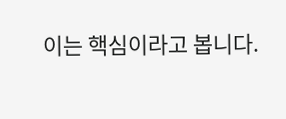이는 핵심이라고 봅니다.